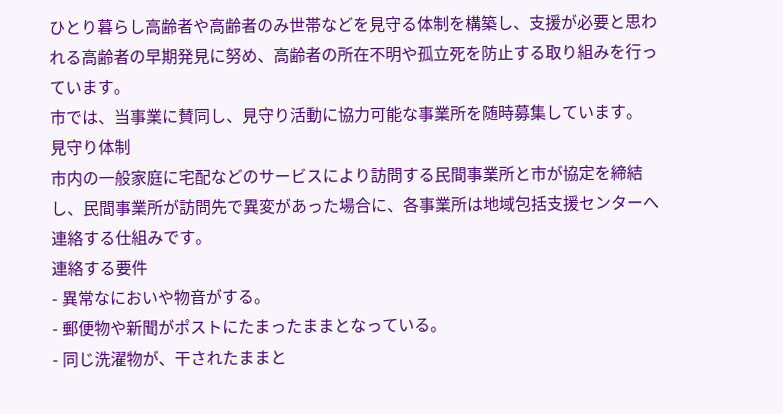ひとり暮らし高齢者や高齢者のみ世帯などを見守る体制を構築し、支援が必要と思われる高齢者の早期発見に努め、高齢者の所在不明や孤立死を防止する取り組みを行っています。
市では、当事業に賛同し、見守り活動に協力可能な事業所を随時募集しています。
見守り体制
市内の一般家庭に宅配などのサービスにより訪問する民間事業所と市が協定を締結し、民間事業所が訪問先で異変があった場合に、各事業所は地域包括支援センターへ連絡する仕組みです。
連絡する要件
- 異常なにおいや物音がする。
- 郵便物や新聞がポストにたまったままとなっている。
- 同じ洗濯物が、干されたままと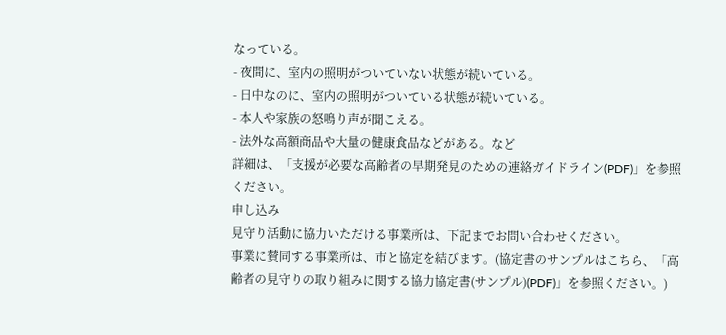なっている。
- 夜間に、室内の照明がついていない状態が続いている。
- 日中なのに、室内の照明がついている状態が続いている。
- 本人や家族の怒鳴り声が聞こえる。
- 法外な高額商品や大量の健康食品などがある。など
詳細は、「支援が必要な高齢者の早期発見のための連絡ガイドライン(PDF)」を参照ください。
申し込み
見守り活動に協力いただける事業所は、下記までお問い合わせください。
事業に賛同する事業所は、市と協定を結びます。(協定書のサンプルはこちら、「高齢者の見守りの取り組みに関する協力協定書(サンプル)(PDF)」を参照ください。)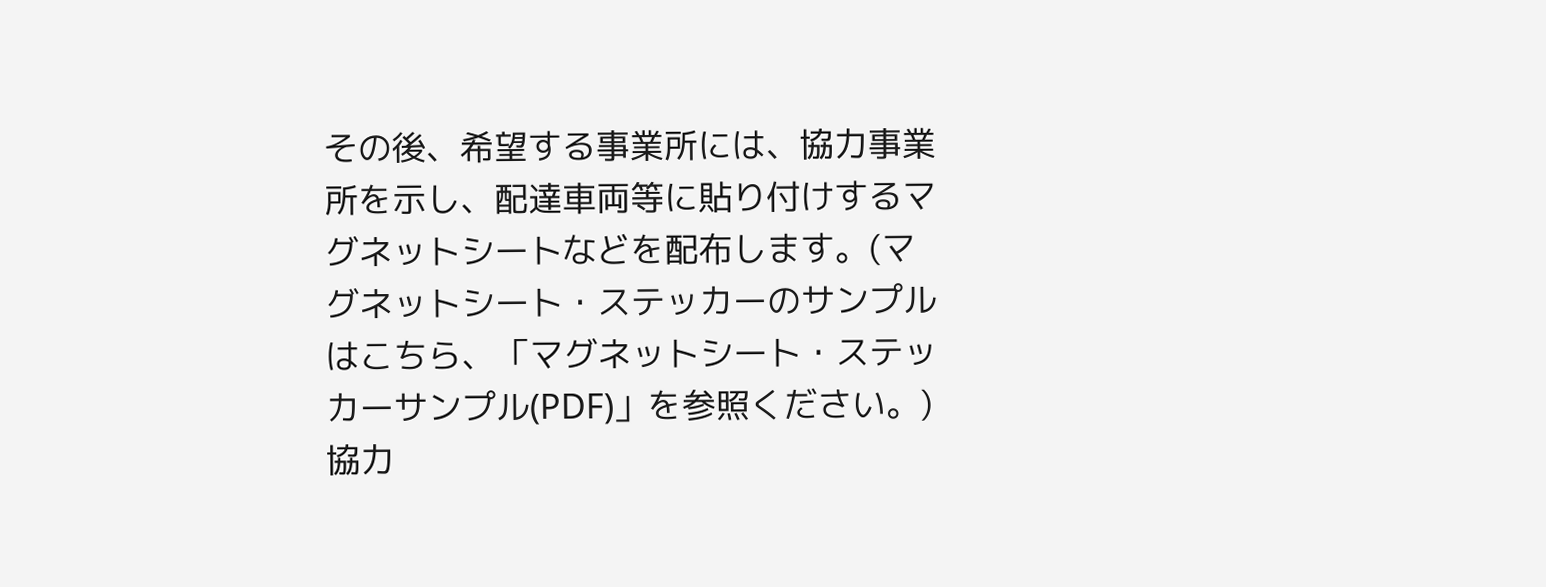その後、希望する事業所には、協力事業所を示し、配達車両等に貼り付けするマグネットシートなどを配布します。(マグネットシート・ステッカーのサンプルはこちら、「マグネットシート・ステッカーサンプル(PDF)」を参照ください。)
協力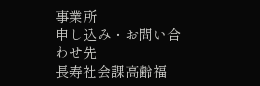事業所
申し込み・お問い合わせ先
長寿社会課高齢福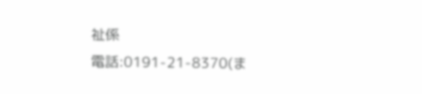祉係
電話:0191-21-8370(ま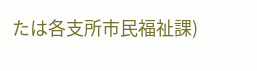たは各支所市民福祉課)